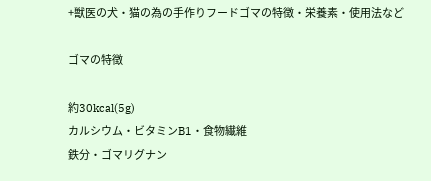+獣医の犬・猫の為の手作りフードゴマの特徴・栄養素・使用法など

ゴマの特徴

約30kcal(5g)
カルシウム・ビタミンB1・食物繊維
鉄分・ゴマリグナン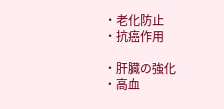・老化防止
・抗癌作用

・肝臓の強化
・高血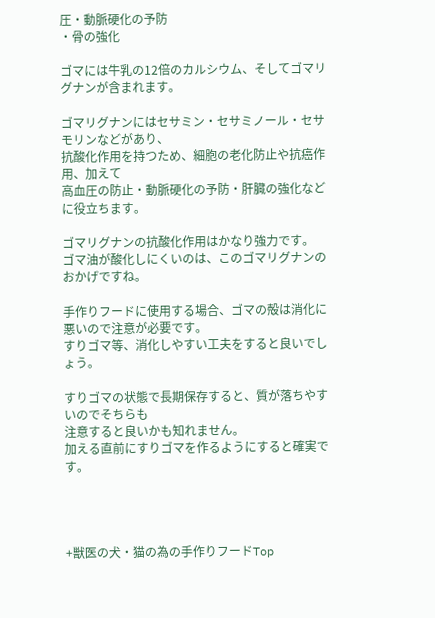圧・動脈硬化の予防
・骨の強化

ゴマには牛乳の12倍のカルシウム、そしてゴマリグナンが含まれます。

ゴマリグナンにはセサミン・セサミノール・セサモリンなどがあり、
抗酸化作用を持つため、細胞の老化防止や抗癌作用、加えて
高血圧の防止・動脈硬化の予防・肝臓の強化などに役立ちます。

ゴマリグナンの抗酸化作用はかなり強力です。
ゴマ油が酸化しにくいのは、このゴマリグナンのおかげですね。

手作りフードに使用する場合、ゴマの殻は消化に悪いので注意が必要です。
すりゴマ等、消化しやすい工夫をすると良いでしょう。

すりゴマの状態で長期保存すると、質が落ちやすいのでそちらも
注意すると良いかも知れません。
加える直前にすりゴマを作るようにすると確実です。




+獣医の犬・猫の為の手作りフードTop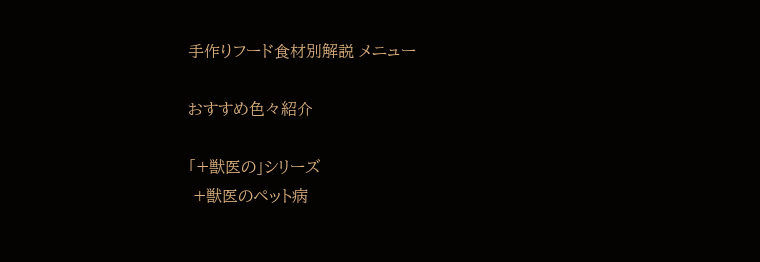手作りフード食材別解説 メニュー

おすすめ色々紹介

「+獣医の」シリーズ
 +獣医のペット病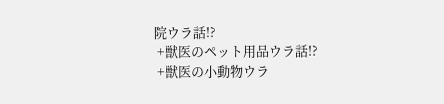院ウラ話!?
 +獣医のペット用品ウラ話!?
 +獣医の小動物ウラ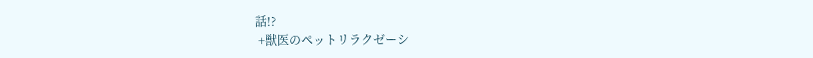話!?
 +獣医のペットリラクゼーシ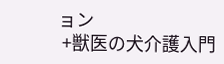ョン
 +獣医の犬介護入門